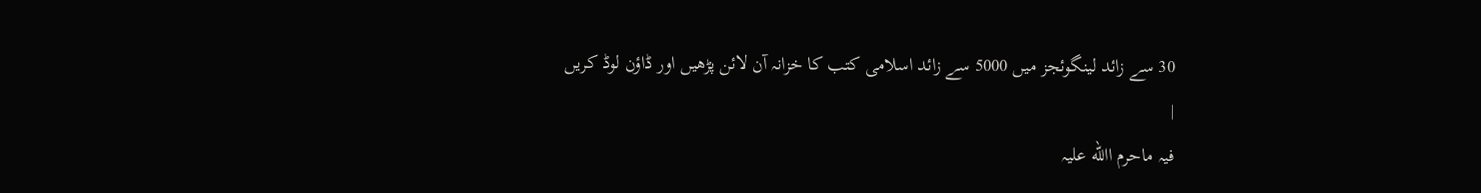30 سے زائد لینگوئجز میں 5000 سے زائد اسلامی کتب کا خزانہ آن لائن پڑھیں اور ڈاؤن لوڈ کریں
|
فیہ ماحرم االله علیہ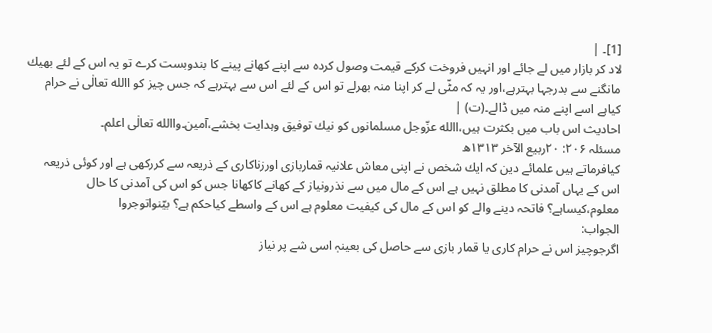[1]۔ |
لاد کر بازار میں لے جائے اور انہیں فروخت کرکے قیمت وصول کردہ سے اپنے کھانے پینے کا بندوبست کرے تو یہ اس کے لئے بھیك مانگنے سے بدرجہا بہترہے،اور یہ کہ مٹّی لے کر اپنا منہ بھرلے تو اس کے لئے اس سے بہترہے کہ جس چیز کو االله تعالٰی نے حرام کیاہے اسے اپنے منہ میں ڈالے۔(ت) |
احادیث اس باب میں بکثرت ہیں،االله عزّوجل مسلمانوں کو نیك توفیق وہدایت بخشے،آمین۔واالله تعالٰی اعلم۔
مسئلہ ۲۰۶: ۲۰ربیع الآخر ۱۳۱۳ھ
کیافرماتے ہیں علمائے دین کہ ایك شخص نے اپنی معاش علانیہ قماربازی اورزناکاری کے ذریعہ سے کررکھی ہے اور کوئی ذریعہ اس کے یہاں آمدنی کا مطلق نہیں ہے اس کے مال میں سے نذرونیاز کے کھانے کاکھانا جس کو اس کی آمدنی کا حال معلوم،کیساہے؟ فاتحہ دینے والے کو اس کے مال کی کیفیت معلوم ہے اس کے واسطے کیاحکم ہے؟ بیّنواتوجروا
الجواب:
اگرجوچیز اس نے حرام کاری یا قمار بازی سے حاصل کی بعینہٖ اسی شے پر نیاز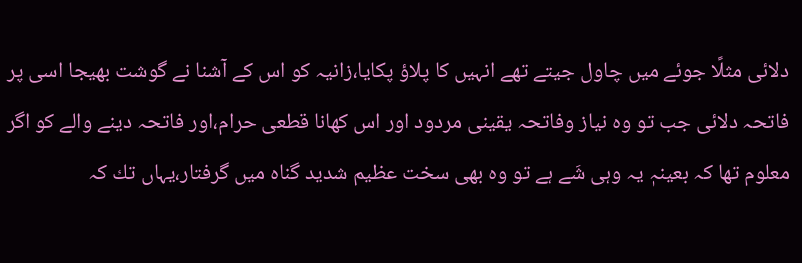دلائی مثلًا جوئے میں چاول جیتے تھے انہیں کا پلاؤ پکایا،زانیہ کو اس کے آشنا نے گوشت بھیجا اسی پر فاتحہ دلائی جب تو وہ نیاز وفاتحہ یقینی مردود اور اس کھانا قطعی حرام،اور فاتحہ دینے والے کو اگر معلوم تھا کہ بعینہٖ یہ وہی شَے ہے تو وہ بھی سخت عظیم شدید گناہ میں گرفتار،یہاں تك کہ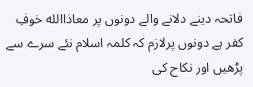فاتحہ دینے دلانے والے دونوں پر معاذاالله خوفِ کفر ہے دونوں پرلازم کہ کلمہ اسلام نئے سرے سے پڑھیں اور نکاح کی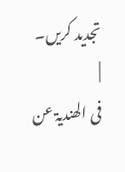تجدید کریں۔
|
فی الھندیۃ عن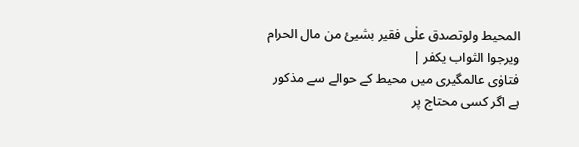المحیط ولوتصدق علٰی فقیر بشیئ من مال الحرام ویرجوا الثواب یکفر |
فتاوٰی عالمگیری میں محیط کے حوالے سے مذکور ہے اگر کسی محتاج پر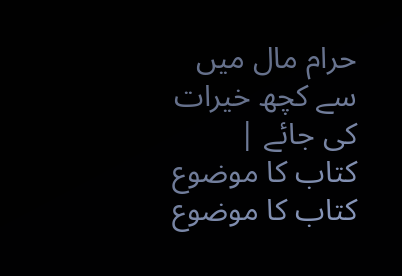حرام مال میں سے کچھ خیرات کی جائے |
کتاب کا موضوع
کتاب کا موضوع